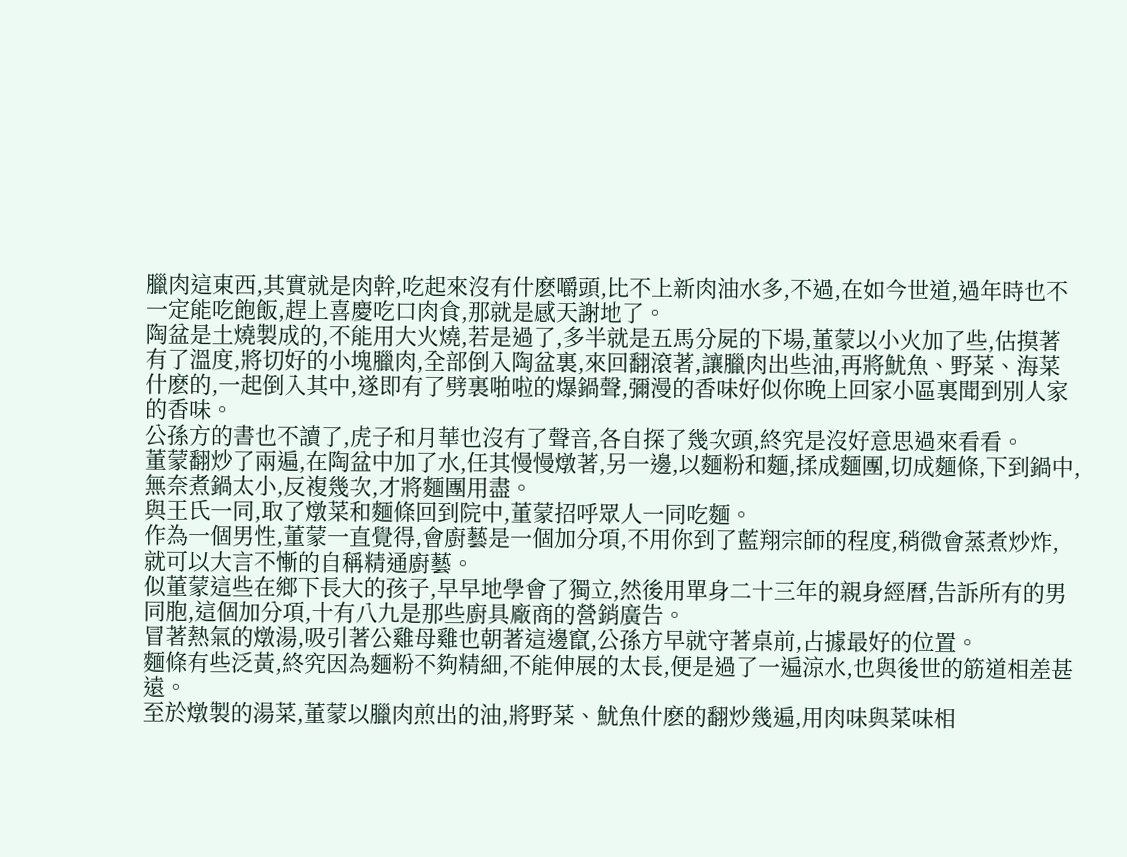臘肉這東西,其實就是肉幹,吃起來沒有什麽嚼頭,比不上新肉油水多,不過,在如今世道,過年時也不一定能吃飽飯,趕上喜慶吃口肉食,那就是感天謝地了。
陶盆是土燒製成的,不能用大火燒,若是過了,多半就是五馬分屍的下場,董蒙以小火加了些,估摸著有了溫度,將切好的小塊臘肉,全部倒入陶盆裏,來回翻滾著,讓臘肉出些油,再將魷魚、野菜、海菜什麽的,一起倒入其中,遂即有了劈裏啪啦的爆鍋聲,彌漫的香味好似你晚上回家小區裏聞到別人家的香味。
公孫方的書也不讀了,虎子和月華也沒有了聲音,各自探了幾次頭,終究是沒好意思過來看看。
董蒙翻炒了兩遍,在陶盆中加了水,任其慢慢燉著,另一邊,以麵粉和麵,揉成麵團,切成麵條,下到鍋中,無奈煮鍋太小,反複幾次,才將麵團用盡。
與王氏一同,取了燉菜和麵條回到院中,董蒙招呼眾人一同吃麵。
作為一個男性,董蒙一直覺得,會廚藝是一個加分項,不用你到了藍翔宗師的程度,稍微會蒸煮炒炸,就可以大言不慚的自稱精通廚藝。
似董蒙這些在鄉下長大的孩子,早早地學會了獨立,然後用單身二十三年的親身經曆,告訴所有的男同胞,這個加分項,十有八九是那些廚具廠商的營銷廣告。
冒著熱氣的燉湯,吸引著公雞母雞也朝著這邊竄,公孫方早就守著桌前,占據最好的位置。
麵條有些泛黃,終究因為麵粉不夠精細,不能伸展的太長,便是過了一遍涼水,也與後世的筋道相差甚遠。
至於燉製的湯菜,董蒙以臘肉煎出的油,將野菜、魷魚什麽的翻炒幾遍,用肉味與菜味相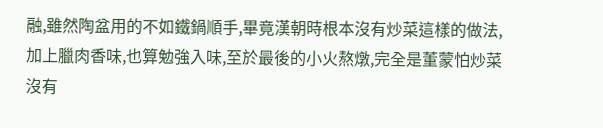融,雖然陶盆用的不如鐵鍋順手,畢竟漢朝時根本沒有炒菜這樣的做法,加上臘肉香味,也算勉強入味,至於最後的小火熬燉,完全是董蒙怕炒菜沒有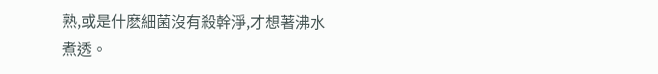熟,或是什麽細菌沒有殺幹淨,才想著沸水煮透。